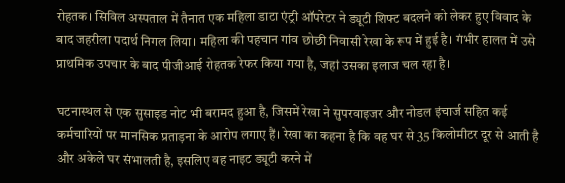रोहतक। सिविल अस्पताल में तैनात एक महिला डाटा एंट्री ऑपरेटर ने ड्यूटी शिफ्ट बदलने को लेकर हुए विवाद के बाद जहरीला पदार्थ निगल लिया। महिला की पहचान गांव छोछी निवासी रेखा के रूप में हुई है। गंभीर हालत में उसे प्राथमिक उपचार के बाद पीजीआई रोहतक रेफर किया गया है, जहां उसका इलाज चल रहा है।

घटनास्थल से एक सुसाइड नोट भी बरामद हुआ है, जिसमें रेखा ने सुपरवाइजर और नोडल इंचार्ज सहित कई कर्मचारियों पर मानसिक प्रताड़ना के आरोप लगाए हैं। रेखा का कहना है कि वह घर से 35 किलोमीटर दूर से आती है और अकेले घर संभालती है, इसलिए वह नाइट ड्यूटी करने में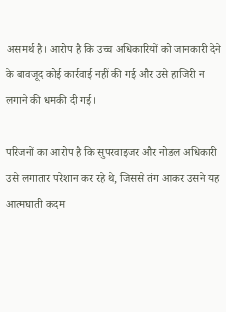असमर्थ है। आरोप है कि उच्च अधिकारियों को जानकारी देने के बावजूद कोई कार्रवाई नहीं की गई और उसे हाजिरी न लगाने की धमकी दी गई।

परिजनों का आरोप है कि सुपरवाइजर और नोडल अधिकारी उसे लगातार परेशान कर रहे थे, जिससे तंग आकर उसने यह आत्मघाती कदम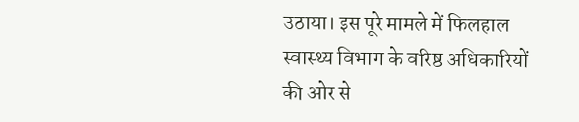उठाया। इस पूरे मामले में फिलहाल स्वास्थ्य विभाग के वरिष्ठ अधिकारियों की ओर से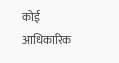कोई आधिकारिक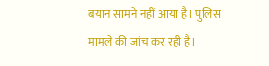बयान सामने नहीं आया है। पुलिस मामले की जांच कर रही है।